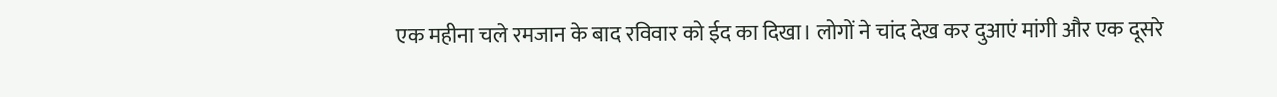एक महीना चले रमजान के बाद रविवार को ईद का दिखा। लोगों ने चांद देख कर दुआएं मांगी और एक दूसरे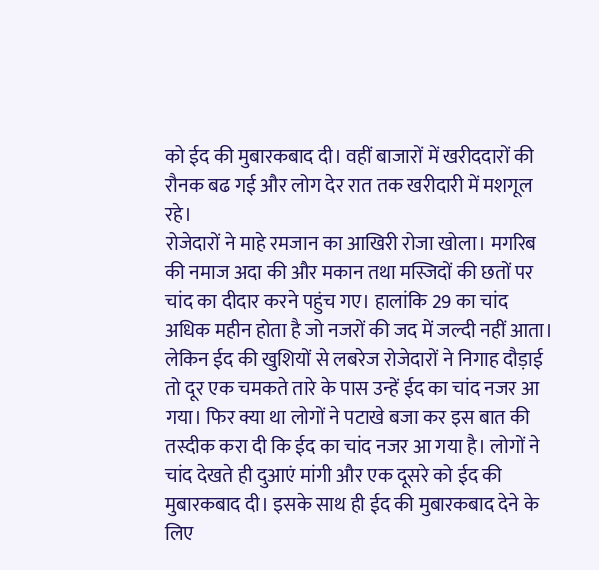को ईद की मुबारकबाद दी। वहीं बाजारों में खरीददारों की रौनक बढ गई और लोग देर रात तक खरीदारी में मशगूल रहे।
रोजेदारों ने माहे रमजान का आखिरी रोजा खोला। मगरिब की नमाज अदा की और मकान तथा मस्जिदों की छतों पर चांद का दीदार करने पहुंच गए। हालांकि 29 का चांद अधिक महीन होता है जो नजरों की जद में जल्दी नहीं आता। लेकिन ईद की खुशियों से लबरेज रोजेदारों ने निगाह दौड़ाई तो दूर एक चमकते तारे के पास उन्हें ईद का चांद नजर आ गया। फिर क्या था लोगों ने पटाखे बजा कर इस बात की तस्दीक करा दी कि ईद का चांद नजर आ गया है। लोगों ने चांद देखते ही दुआएं मांगी और एक दूसरे को ईद की मुबारकबाद दी। इसके साथ ही ईद की मुबारकबाद देने के लिए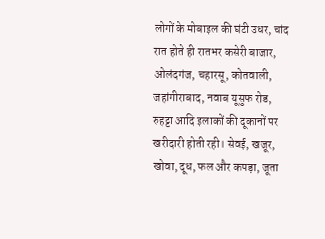लोगों के मोबाइल की घंटी उधर, चांद रात होते ही रातभर कसेरी बाजार, ओलंदगंज, चहारसू, कोतवाली, जहांगीराबाद, नवाब यूसुफ रोड, रुहट्टा आदि इलाकों की दूकानों पर खरीदारी होती रही। सेवई, खजूर, खोवा, दूध, फल और कपड़ा, जूता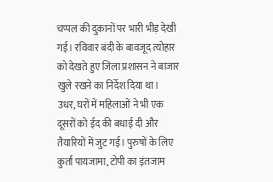चप्पल की दुकानों पर भारी भीड़ देखी गई। रविवार बंदी के बावजूद त्योहार को देखते हुए जिला प्रशासन ने बाजार खुले रखने का निर्देश दिया था।
उधर, घरों में महिलाओं ने भी एक दूसरों को ईद की बधाई दी और तैयारियों में जुट गई। पुरुषों के लिए कुर्ता पायजामा, टोपी का इंतजाम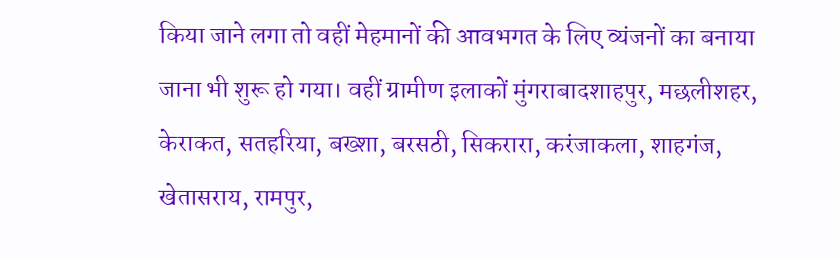किया जाने लगा तो वहीं मेहमानों की आवभगत के लिए व्यंजनों का बनाया जाना भी शुरू हो गया। वहीं ग्रामीण इलाकों मुंगराबादशाहपुर, मछलीशहर, केराकत, सतहरिया, बख्शा, बरसठी, सिकरारा, करंजाकला, शाहगंज, खेतासराय, रामपुर,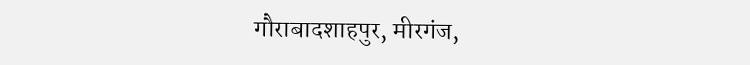गौराबादशाहपुर, मीरगंज,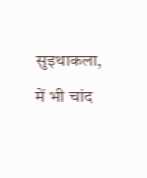सुइथाकला, में भी चांद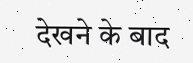देखने के बाद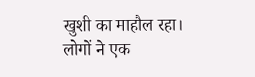खुशी का माहौल रहा। लोगों ने एक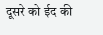दूसरे को ईद की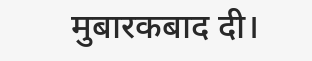मुबारकबाद दी।